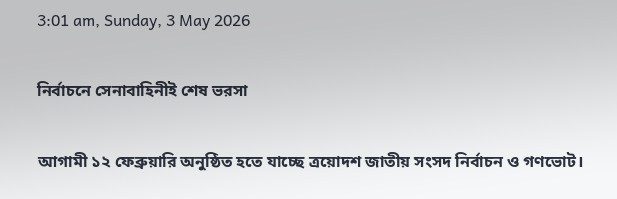3:01 am, Sunday, 3 May 2026

নির্বাচনে সেনাবাহিনীই শেষ ভরসা

আগামী ১২ ফেব্রুয়ারি অনুষ্ঠিত হতে যাচ্ছে ত্রয়োদশ জাতীয় সংসদ নির্বাচন ও গণভোট।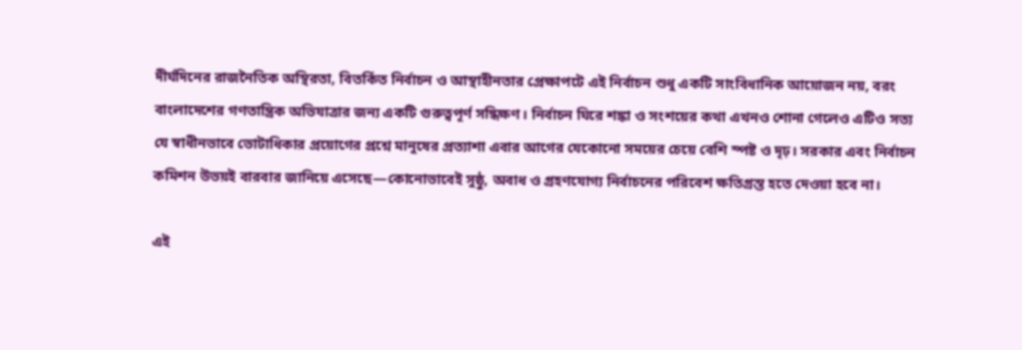দীর্ঘদিনের রাজনৈতিক অস্থিরতা, বিতর্কিত নির্বাচন ও আস্থাহীনতার প্রেক্ষাপটে এই নির্বাচন শুধু একটি সাংবিধানিক আয়োজন নয়, বরং বাংলাদেশের গণতান্ত্রিক অভিযাত্রার জন্য একটি গুরুত্বপূর্ণ সন্ধিক্ষণ। নির্বাচন ঘিরে শঙ্কা ও সংশয়ের কথা এখনও শোনা গেলেও এটিও সত্য যে স্বাধীনভাবে ভোটাধিকার প্রয়োগের প্রশ্নে মানুষের প্রত্যাশা এবার আগের যেকোনো সময়ের চেয়ে বেশি স্পষ্ট ও দৃঢ়। সরকার এবং নির্বাচন কমিশন উভয়ই বারবার জানিয়ে এসেছে—কোনোভাবেই সুষ্ঠু, অবাধ ও গ্রহণযোগ্য নির্বাচনের পরিবেশ ক্ষতিগ্রস্ত হতে দেওয়া হবে না।

এই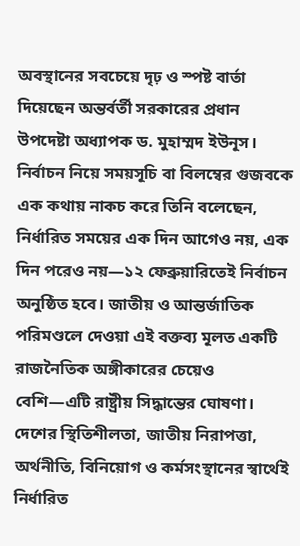অবস্থানের সবচেয়ে দৃঢ় ও স্পষ্ট বার্তা দিয়েছেন অন্তর্বর্তী সরকারের প্রধান উপদেষ্টা অধ্যাপক ড. মুহাম্মদ ইউনূস। নির্বাচন নিয়ে সময়সূচি বা বিলম্বের গুজবকে এক কথায় নাকচ করে তিনি বলেছেন, নির্ধারিত সময়ের এক দিন আগেও নয়, এক দিন পরেও নয়—১২ ফেব্রুয়ারিতেই নির্বাচন অনুষ্ঠিত হবে। জাতীয় ও আন্তর্জাতিক পরিমণ্ডলে দেওয়া এই বক্তব্য মূলত একটি রাজনৈতিক অঙ্গীকারের চেয়েও বেশি—এটি রাষ্ট্রীয় সিদ্ধান্তের ঘোষণা। দেশের স্থিতিশীলতা, জাতীয় নিরাপত্তা, অর্থনীতি, বিনিয়োগ ও কর্মসংস্থানের স্বার্থেই নির্ধারিত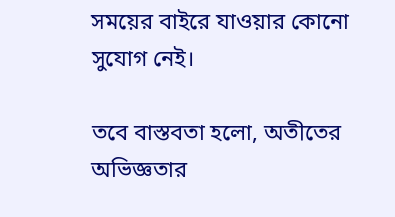সময়ের বাইরে যাওয়ার কোনো সুযোগ নেই।

তবে বাস্তবতা হলো, অতীতের অভিজ্ঞতার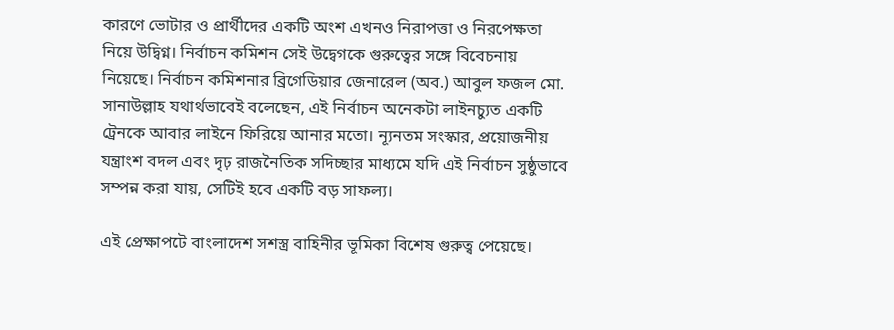কারণে ভোটার ও প্রার্থীদের একটি অংশ এখনও নিরাপত্তা ও নিরপেক্ষতা নিয়ে উদ্বিগ্ন। নির্বাচন কমিশন সেই উদ্বেগকে গুরুত্বের সঙ্গে বিবেচনায় নিয়েছে। নির্বাচন কমিশনার ব্রিগেডিয়ার জেনারেল (অব.) আবুল ফজল মো. সানাউল্লাহ যথার্থভাবেই বলেছেন, এই নির্বাচন অনেকটা লাইনচ্যুত একটি ট্রেনকে আবার লাইনে ফিরিয়ে আনার মতো। ন্যূনতম সংস্কার, প্রয়োজনীয় যন্ত্রাংশ বদল এবং দৃঢ় রাজনৈতিক সদিচ্ছার মাধ্যমে যদি এই নির্বাচন সুষ্ঠুভাবে সম্পন্ন করা যায়, সেটিই হবে একটি বড় সাফল্য।

এই প্রেক্ষাপটে বাংলাদেশ সশস্ত্র বাহিনীর ভূমিকা বিশেষ গুরুত্ব পেয়েছে।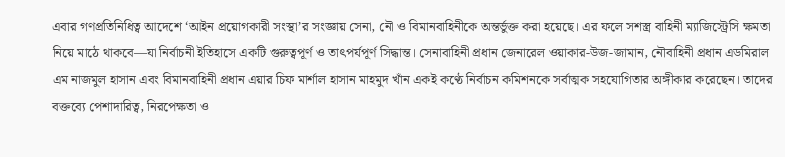এবার গণপ্রতিনিধিত্ব আদেশে ‘আইন প্রয়োগকারী সংস্থা’র সংজ্ঞায় সেনা, নৌ ও বিমানবাহিনীকে অন্তর্ভুক্ত করা হয়েছে। এর ফলে সশস্ত্র বাহিনী ম্যাজিস্ট্রেসি ক্ষমতা নিয়ে মাঠে থাকবে—যা নির্বাচনী ইতিহাসে একটি গুরুত্বপূর্ণ ও তাৎপর্যপূর্ণ সিদ্ধান্ত। সেনাবাহিনী প্রধান জেনারেল ওয়াকার-উজ-জামান, নৌবাহিনী প্রধান এডমিরাল এম নাজমুল হাসান এবং বিমানবাহিনী প্রধান এয়ার চিফ মার্শাল হাসান মাহমুদ খাঁন একই কণ্ঠে নির্বাচন কমিশনকে সর্বাত্মক সহযোগিতার অঙ্গীকার করেছেন। তাদের বক্তব্যে পেশাদারিত্ব, নিরপেক্ষতা ও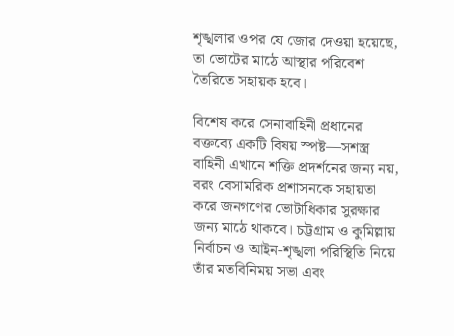শৃঙ্খলার ওপর যে জোর দেওয়া হয়েছে, তা ভোটের মাঠে আস্থার পরিবেশ তৈরিতে সহায়ক হবে।

বিশেষ করে সেনাবাহিনী প্রধানের বক্তব্যে একটি বিষয় স্পষ্ট—সশস্ত্র বাহিনী এখানে শক্তি প্রদর্শনের জন্য নয়, বরং বেসামরিক প্রশাসনকে সহায়তা করে জনগণের ভোটাধিকার সুরক্ষার জন্য মাঠে থাকবে। চট্টগ্রাম ও কুমিল্লায় নির্বাচন ও আইন-শৃঙ্খলা পরিস্থিতি নিয়ে তাঁর মতবিনিময় সভা এবং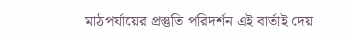মাঠপর্যায়ের প্রস্তুতি পরিদর্শন এই বার্তাই দেয়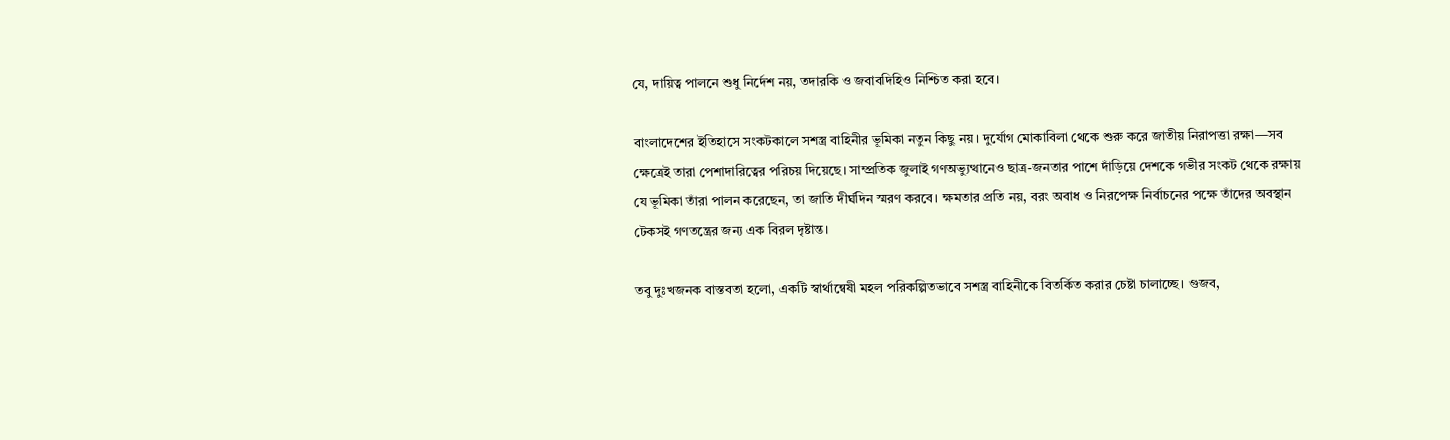যে, দায়িত্ব পালনে শুধু নির্দেশ নয়, তদারকি ও জবাবদিহিও নিশ্চিত করা হবে।

বাংলাদেশের ইতিহাসে সংকটকালে সশস্ত্র বাহিনীর ভূমিকা নতুন কিছু নয়। দুর্যোগ মোকাবিলা থেকে শুরু করে জাতীয় নিরাপত্তা রক্ষা—সব ক্ষেত্রেই তারা পেশাদারিত্বের পরিচয় দিয়েছে। সাম্প্রতিক জুলাই গণঅভ্যুত্থানেও ছাত্র-জনতার পাশে দাঁড়িয়ে দেশকে গভীর সংকট থেকে রক্ষায় যে ভূমিকা তাঁরা পালন করেছেন, তা জাতি দীর্ঘদিন স্মরণ করবে। ক্ষমতার প্রতি নয়, বরং অবাধ ও নিরপেক্ষ নির্বাচনের পক্ষে তাঁদের অবস্থান টেকসই গণতন্ত্রের জন্য এক বিরল দৃষ্টান্ত।

তবু দুঃখজনক বাস্তবতা হলো, একটি স্বার্থান্বেষী মহল পরিকল্পিতভাবে সশস্ত্র বাহিনীকে বিতর্কিত করার চেষ্টা চালাচ্ছে। গুজব,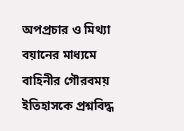অপপ্রচার ও মিথ্যা বয়ানের মাধ্যমে বাহিনীর গৌরবময় ইতিহাসকে প্রশ্নবিদ্ধ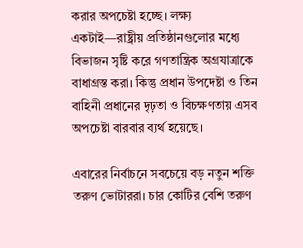করার অপচেষ্টা হচ্ছে। লক্ষ্য একটাই—রাষ্ট্রীয় প্রতিষ্ঠানগুলোর মধ্যে বিভাজন সৃষ্টি করে গণতান্ত্রিক অগ্রযাত্রাকে বাধাগ্রস্ত করা। কিন্তু প্রধান উপদেষ্টা ও তিন বাহিনী প্রধানের দৃঢ়তা ও বিচক্ষণতায় এসব অপচেষ্টা বারবার ব্যর্থ হয়েছে।

এবারের নির্বাচনে সবচেয়ে বড় নতুন শক্তি তরুণ ভোটাররা। চার কোটির বেশি তরুণ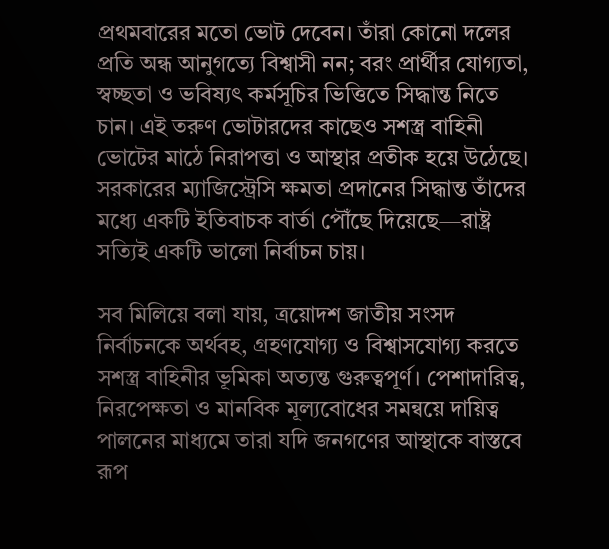প্রথমবারের মতো ভোট দেবেন। তাঁরা কোনো দলের প্রতি অন্ধ আনুগত্যে বিশ্বাসী নন; বরং প্রার্থীর যোগ্যতা, স্বচ্ছতা ও ভবিষ্যৎ কর্মসূচির ভিত্তিতে সিদ্ধান্ত নিতে চান। এই তরুণ ভোটারদের কাছেও সশস্ত্র বাহিনী ভোটের মাঠে নিরাপত্তা ও আস্থার প্রতীক হয়ে উঠেছে। সরকারের ম্যাজিস্ট্রেসি ক্ষমতা প্রদানের সিদ্ধান্ত তাঁদের মধ্যে একটি ইতিবাচক বার্তা পৌঁছে দিয়েছে—রাষ্ট্র সত্যিই একটি ভালো নির্বাচন চায়।

সব মিলিয়ে বলা যায়, ত্রয়োদশ জাতীয় সংসদ নির্বাচনকে অর্থবহ, গ্রহণযোগ্য ও বিশ্বাসযোগ্য করতে সশস্ত্র বাহিনীর ভূমিকা অত্যন্ত গুরুত্বপূর্ণ। পেশাদারিত্ব, নিরপেক্ষতা ও মানবিক মূল্যবোধের সমন্বয়ে দায়িত্ব পালনের মাধ্যমে তারা যদি জনগণের আস্থাকে বাস্তবে রূপ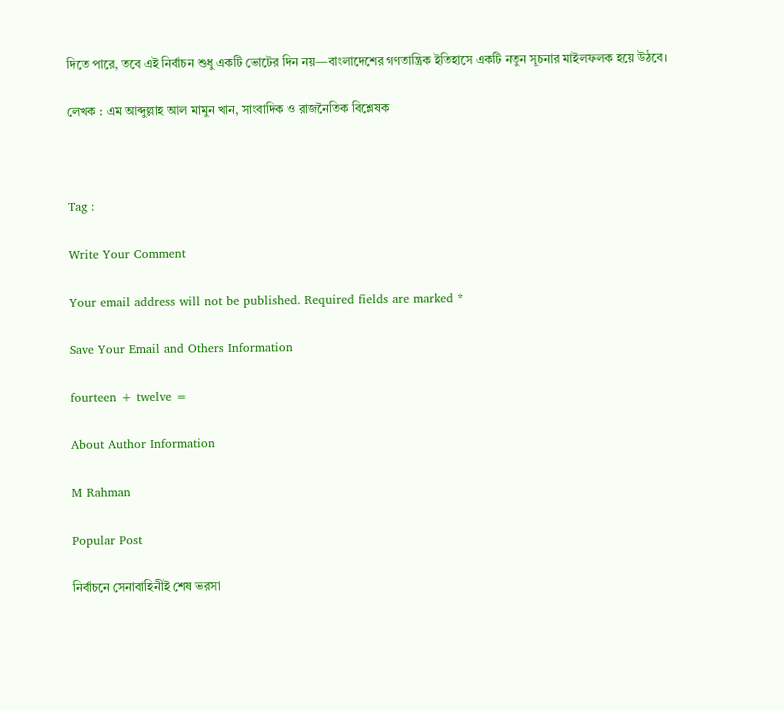দিতে পারে, তবে এই নির্বাচন শুধু একটি ভোটের দিন নয়—বাংলাদেশের গণতান্ত্রিক ইতিহাসে একটি নতুন সূচনার মাইলফলক হয়ে উঠবে।

লেখক : এম আব্দুল্লাহ আল মামুন খান, সাংবাদিক ও রাজনৈতিক বিশ্লেষক



Tag :

Write Your Comment

Your email address will not be published. Required fields are marked *

Save Your Email and Others Information

fourteen + twelve =

About Author Information

M Rahman

Popular Post

নির্বাচনে সেনাবাহিনীই শেষ ভরসা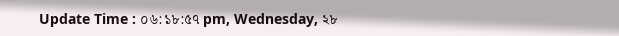Update Time : ০৬:১৮:৫৭ pm, Wednesday, ২৮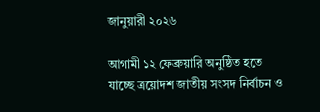জানুয়ারী ২০২৬

আগামী ১২ ফেব্রুয়ারি অনুষ্ঠিত হতে যাচ্ছে ত্রয়োদশ জাতীয় সংসদ নির্বাচন ও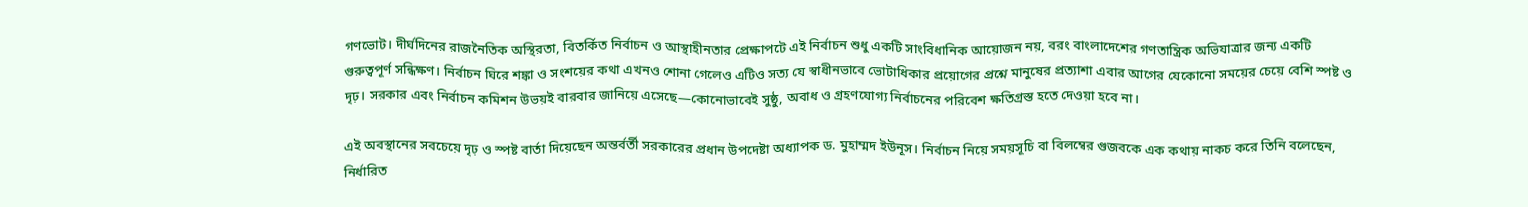গণভোট। দীর্ঘদিনের রাজনৈতিক অস্থিরতা, বিতর্কিত নির্বাচন ও আস্থাহীনতার প্রেক্ষাপটে এই নির্বাচন শুধু একটি সাংবিধানিক আয়োজন নয়, বরং বাংলাদেশের গণতান্ত্রিক অভিযাত্রার জন্য একটি গুরুত্বপূর্ণ সন্ধিক্ষণ। নির্বাচন ঘিরে শঙ্কা ও সংশয়ের কথা এখনও শোনা গেলেও এটিও সত্য যে স্বাধীনভাবে ভোটাধিকার প্রয়োগের প্রশ্নে মানুষের প্রত্যাশা এবার আগের যেকোনো সময়ের চেয়ে বেশি স্পষ্ট ও দৃঢ়। সরকার এবং নির্বাচন কমিশন উভয়ই বারবার জানিয়ে এসেছে—কোনোভাবেই সুষ্ঠু, অবাধ ও গ্রহণযোগ্য নির্বাচনের পরিবেশ ক্ষতিগ্রস্ত হতে দেওয়া হবে না।

এই অবস্থানের সবচেয়ে দৃঢ় ও স্পষ্ট বার্তা দিয়েছেন অন্তর্বর্তী সরকারের প্রধান উপদেষ্টা অধ্যাপক ড. মুহাম্মদ ইউনূস। নির্বাচন নিয়ে সময়সূচি বা বিলম্বের গুজবকে এক কথায় নাকচ করে তিনি বলেছেন, নির্ধারিত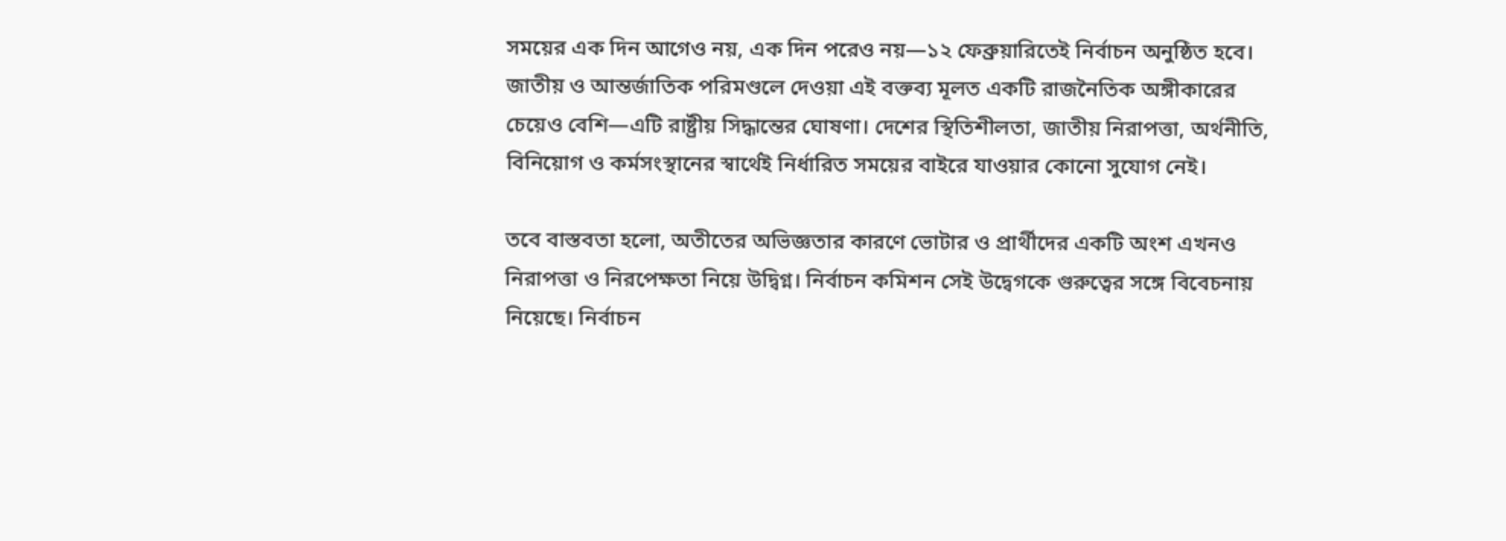সময়ের এক দিন আগেও নয়, এক দিন পরেও নয়—১২ ফেব্রুয়ারিতেই নির্বাচন অনুষ্ঠিত হবে। জাতীয় ও আন্তর্জাতিক পরিমণ্ডলে দেওয়া এই বক্তব্য মূলত একটি রাজনৈতিক অঙ্গীকারের চেয়েও বেশি—এটি রাষ্ট্রীয় সিদ্ধান্তের ঘোষণা। দেশের স্থিতিশীলতা, জাতীয় নিরাপত্তা, অর্থনীতি, বিনিয়োগ ও কর্মসংস্থানের স্বার্থেই নির্ধারিত সময়ের বাইরে যাওয়ার কোনো সুযোগ নেই।

তবে বাস্তবতা হলো, অতীতের অভিজ্ঞতার কারণে ভোটার ও প্রার্থীদের একটি অংশ এখনও নিরাপত্তা ও নিরপেক্ষতা নিয়ে উদ্বিগ্ন। নির্বাচন কমিশন সেই উদ্বেগকে গুরুত্বের সঙ্গে বিবেচনায় নিয়েছে। নির্বাচন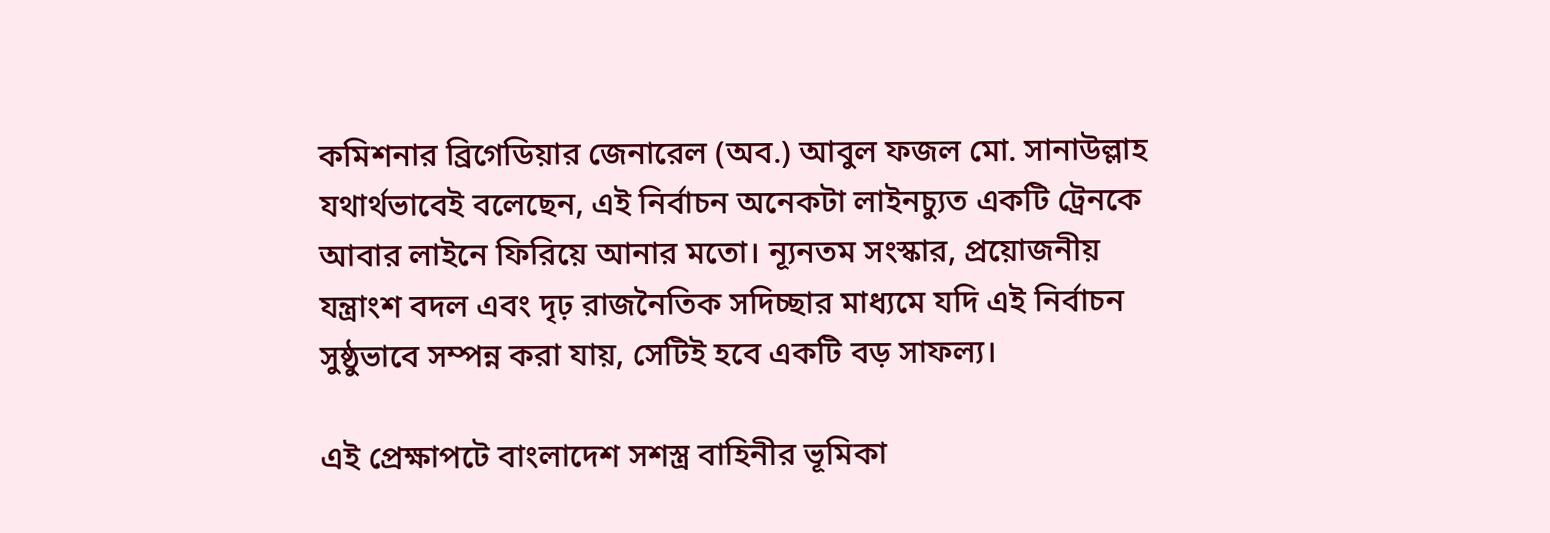কমিশনার ব্রিগেডিয়ার জেনারেল (অব.) আবুল ফজল মো. সানাউল্লাহ যথার্থভাবেই বলেছেন, এই নির্বাচন অনেকটা লাইনচ্যুত একটি ট্রেনকে আবার লাইনে ফিরিয়ে আনার মতো। ন্যূনতম সংস্কার, প্রয়োজনীয় যন্ত্রাংশ বদল এবং দৃঢ় রাজনৈতিক সদিচ্ছার মাধ্যমে যদি এই নির্বাচন সুষ্ঠুভাবে সম্পন্ন করা যায়, সেটিই হবে একটি বড় সাফল্য।

এই প্রেক্ষাপটে বাংলাদেশ সশস্ত্র বাহিনীর ভূমিকা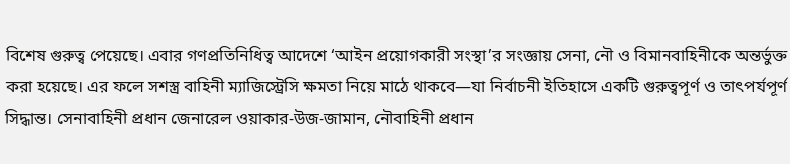বিশেষ গুরুত্ব পেয়েছে। এবার গণপ্রতিনিধিত্ব আদেশে ‘আইন প্রয়োগকারী সংস্থা’র সংজ্ঞায় সেনা, নৌ ও বিমানবাহিনীকে অন্তর্ভুক্ত করা হয়েছে। এর ফলে সশস্ত্র বাহিনী ম্যাজিস্ট্রেসি ক্ষমতা নিয়ে মাঠে থাকবে—যা নির্বাচনী ইতিহাসে একটি গুরুত্বপূর্ণ ও তাৎপর্যপূর্ণ সিদ্ধান্ত। সেনাবাহিনী প্রধান জেনারেল ওয়াকার-উজ-জামান, নৌবাহিনী প্রধান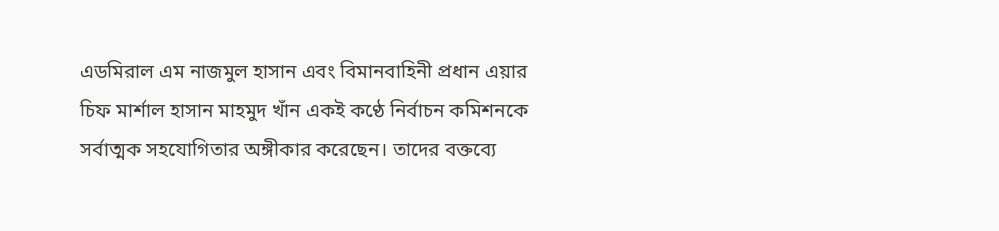এডমিরাল এম নাজমুল হাসান এবং বিমানবাহিনী প্রধান এয়ার চিফ মার্শাল হাসান মাহমুদ খাঁন একই কণ্ঠে নির্বাচন কমিশনকে সর্বাত্মক সহযোগিতার অঙ্গীকার করেছেন। তাদের বক্তব্যে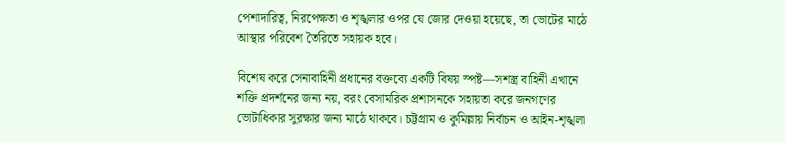পেশাদারিত্ব, নিরপেক্ষতা ও শৃঙ্খলার ওপর যে জোর দেওয়া হয়েছে, তা ভোটের মাঠে আস্থার পরিবেশ তৈরিতে সহায়ক হবে।

বিশেষ করে সেনাবাহিনী প্রধানের বক্তব্যে একটি বিষয় স্পষ্ট—সশস্ত্র বাহিনী এখানে শক্তি প্রদর্শনের জন্য নয়, বরং বেসামরিক প্রশাসনকে সহায়তা করে জনগণের ভোটাধিকার সুরক্ষার জন্য মাঠে থাকবে। চট্টগ্রাম ও কুমিল্লায় নির্বাচন ও আইন-শৃঙ্খলা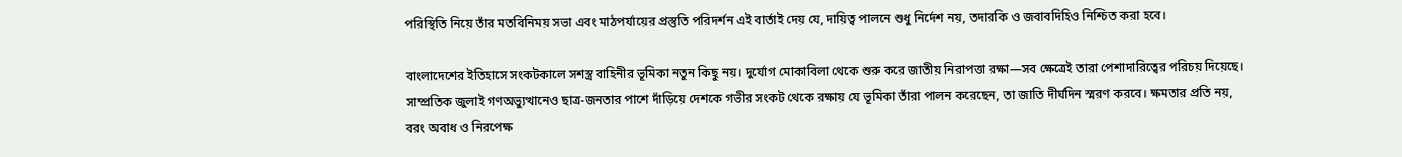পরিস্থিতি নিয়ে তাঁর মতবিনিময় সভা এবং মাঠপর্যায়ের প্রস্তুতি পরিদর্শন এই বার্তাই দেয় যে, দায়িত্ব পালনে শুধু নির্দেশ নয়, তদারকি ও জবাবদিহিও নিশ্চিত করা হবে।

বাংলাদেশের ইতিহাসে সংকটকালে সশস্ত্র বাহিনীর ভূমিকা নতুন কিছু নয়। দুর্যোগ মোকাবিলা থেকে শুরু করে জাতীয় নিরাপত্তা রক্ষা—সব ক্ষেত্রেই তারা পেশাদারিত্বের পরিচয় দিয়েছে। সাম্প্রতিক জুলাই গণঅভ্যুত্থানেও ছাত্র-জনতার পাশে দাঁড়িয়ে দেশকে গভীর সংকট থেকে রক্ষায় যে ভূমিকা তাঁরা পালন করেছেন, তা জাতি দীর্ঘদিন স্মরণ করবে। ক্ষমতার প্রতি নয়, বরং অবাধ ও নিরপেক্ষ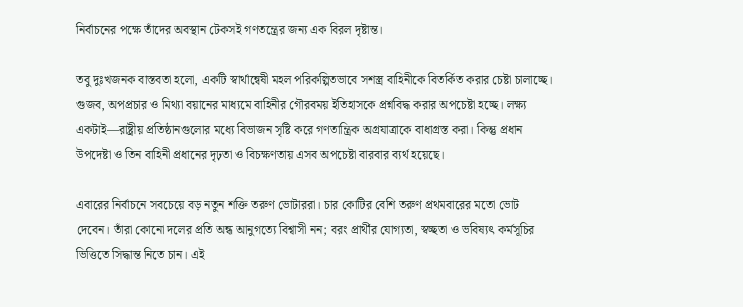নির্বাচনের পক্ষে তাঁদের অবস্থান টেকসই গণতন্ত্রের জন্য এক বিরল দৃষ্টান্ত।

তবু দুঃখজনক বাস্তবতা হলো, একটি স্বার্থান্বেষী মহল পরিকল্পিতভাবে সশস্ত্র বাহিনীকে বিতর্কিত করার চেষ্টা চালাচ্ছে। গুজব, অপপ্রচার ও মিথ্যা বয়ানের মাধ্যমে বাহিনীর গৌরবময় ইতিহাসকে প্রশ্নবিদ্ধ করার অপচেষ্টা হচ্ছে। লক্ষ্য একটাই—রাষ্ট্রীয় প্রতিষ্ঠানগুলোর মধ্যে বিভাজন সৃষ্টি করে গণতান্ত্রিক অগ্রযাত্রাকে বাধাগ্রস্ত করা। কিন্তু প্রধান উপদেষ্টা ও তিন বাহিনী প্রধানের দৃঢ়তা ও বিচক্ষণতায় এসব অপচেষ্টা বারবার ব্যর্থ হয়েছে।

এবারের নির্বাচনে সবচেয়ে বড় নতুন শক্তি তরুণ ভোটাররা। চার কোটির বেশি তরুণ প্রথমবারের মতো ভোট দেবেন। তাঁরা কোনো দলের প্রতি অন্ধ আনুগত্যে বিশ্বাসী নন; বরং প্রার্থীর যোগ্যতা, স্বচ্ছতা ও ভবিষ্যৎ কর্মসূচির ভিত্তিতে সিদ্ধান্ত নিতে চান। এই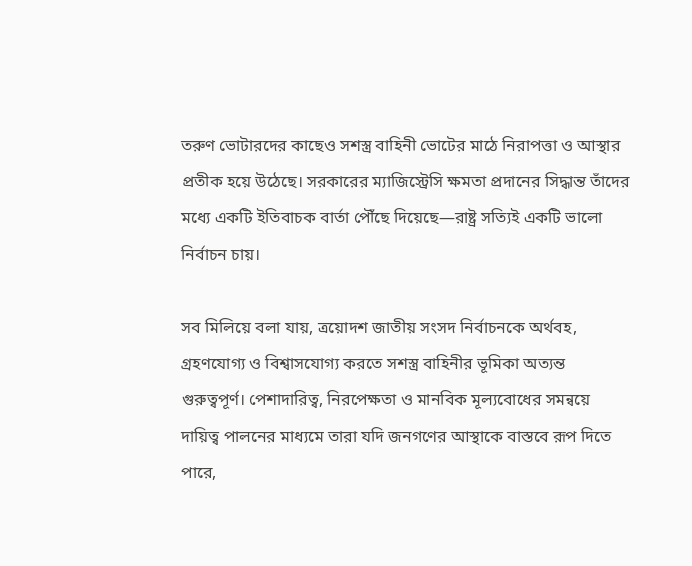তরুণ ভোটারদের কাছেও সশস্ত্র বাহিনী ভোটের মাঠে নিরাপত্তা ও আস্থার প্রতীক হয়ে উঠেছে। সরকারের ম্যাজিস্ট্রেসি ক্ষমতা প্রদানের সিদ্ধান্ত তাঁদের মধ্যে একটি ইতিবাচক বার্তা পৌঁছে দিয়েছে—রাষ্ট্র সত্যিই একটি ভালো নির্বাচন চায়।

সব মিলিয়ে বলা যায়, ত্রয়োদশ জাতীয় সংসদ নির্বাচনকে অর্থবহ, গ্রহণযোগ্য ও বিশ্বাসযোগ্য করতে সশস্ত্র বাহিনীর ভূমিকা অত্যন্ত গুরুত্বপূর্ণ। পেশাদারিত্ব, নিরপেক্ষতা ও মানবিক মূল্যবোধের সমন্বয়ে দায়িত্ব পালনের মাধ্যমে তারা যদি জনগণের আস্থাকে বাস্তবে রূপ দিতে পারে,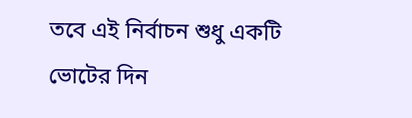তবে এই নির্বাচন শুধু একটি ভোটের দিন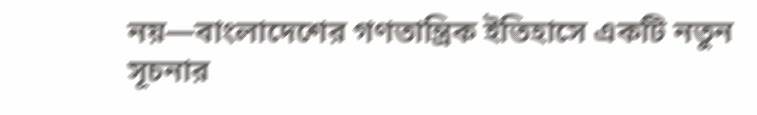নয়—বাংলাদেশের গণতান্ত্রিক ইতিহাসে একটি নতুন সূচনার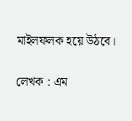মাইলফলক হয়ে উঠবে।

লেখক : এম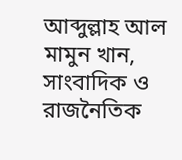আব্দুল্লাহ আল মামুন খান, সাংবাদিক ও রাজনৈতিক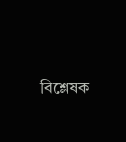বিশ্লেষক